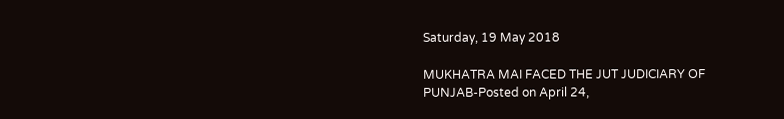Saturday, 19 May 2018

MUKHATRA MAI FACED THE JUT JUDICIARY OF PUNJAB-Posted on April 24,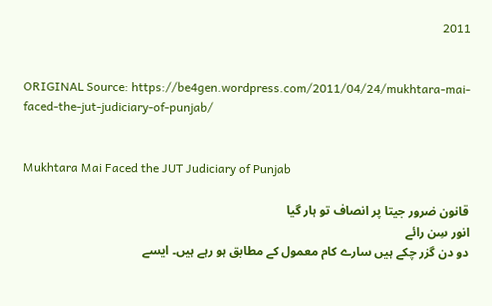2011


ORIGINAL Source: https://be4gen.wordpress.com/2011/04/24/mukhtara-mai-faced-the-jut-judiciary-of-punjab/


Mukhtara Mai Faced the JUT Judiciary of Punjab

قانون ضرور جیتا پر انصاف تو ہار گیا
انور سِن رائے
دو دن گزر چکے ہیں سارے کام معمول کے مطابق ہو رہے ہیں۔ ایسے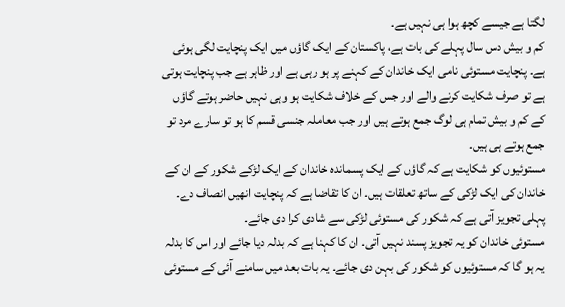لگتا ہے جیسے کچھ ہوا ہی نہیں ہے۔
کم و بیش دس سال پہلے کی بات ہے، پاکستان کے ایک گاؤں میں ایک پنچایت لگی ہوئی ہے۔ پنچایت مستوئی نامی ایک خاندان کے کہنے پر ہو رہی ہے اور ظاہر ہے جب پنچایت ہوتی ہے تو صرف شکایت کرنے والے اور جس کے خلاف شکایت ہو وہی نہیں حاضر ہوتے گاؤں کے کم و بیش تمام ہی لوگ جمع ہوتے ہیں اور جب معاملہ جنسی قسم کا ہو تو سارے مرد تو جمع ہوتے ہی ہیں۔
مستوئیوں کو شکایت ہے کہ گاؤں کے ایک پسماندہ خاندان کے ایک لڑکے شکور کے ان کے خاندان کی ایک لڑکی کے ساتھ تعلقات ہیں۔ ان کا تقاضا ہے کہ پنچایت انھیں انصاف دے۔ پہلی تجویز آتی ہے کہ شکور کی مستوئی لڑکی سے شادی کرا دی جائے۔
مستوئی خاندان کو یہ تجویز پسند نہیں آتی۔ ان کا کہنا ہے کہ بدلہ دیا جائے اور اس کا بدلہ یہ ہو گا کہ مستوئیوں کو شکور کی بہن دی جائے۔ یہ بات بعد میں سامنے آئی کے مستوئی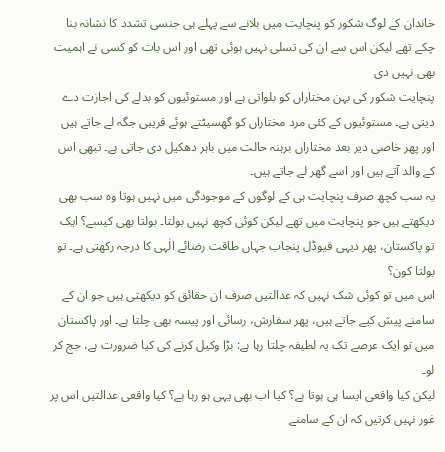خاندان کے لوگ شکور کو پنچایت میں بلانے سے پہلے ہی جنسی تشدد کا نشانہ بنا چکے تھے لیکن اس سے ان کی تسلی نہیں ہوئی تھی اور اس بات کو کسی نے اہمیت بھی نہیں دی
پنچایت شکور کی بہن مختاراں کو بلواتی ہے اور مستوئیوں کو بدلے کی اجازت دے دیتی ہے۔ مستوئیوں کے کئی مرد مختاراں کو گھسیٹتے ہوئے قریبی جگہ لے جاتے ہیں اور پھر خاصی دیر بعد مختاراں برہنہ حالت میں باہر دھکیل دی جاتی ہے۔ تبھی اس کے والد آتے ہیں اور اسے گھر لے جاتے ہیں۔
یہ سب کچھ صرف پنچایت ہی کے لوگوں کے موجودگی میں نہیں ہوتا وہ سب بھی دیکھتے ہیں جو پنچایت میں تھے لیکن کوئی کچھ نہیں بولتا۔ بولتا بھی کیسے؟ ایک تو پاکستان، پھر دیہی فیوڈل پنجاب جہاں طاقت رضائے الٰہی کا درجہ رکھتی ہے۔ تو بولتا کون؟
اس میں تو کوئی شک نہیں کہ عدالتیں صرف ان حقائق کو دیکھتی ہیں جو ان کے سامنے پیش کیے جاتے ہیں، پھر سفارش، رسائی اور پیسہ بھی چلتا ہے۔ اور پاکستان میں تو ایک عرصے تک یہ لطیفہ چلتا رہا ہے: بڑا وکیل کرنے کی کیا ضرورت ہے، جج کر لو۔
لیکن کیا واقعی ایسا ہی ہوتا ہے؟ کیا اب بھی یہی ہو رہا ہے؟ کیا واقعی عدالتیں اس پر غور نہیں کرتیں کہ ان کے سامنے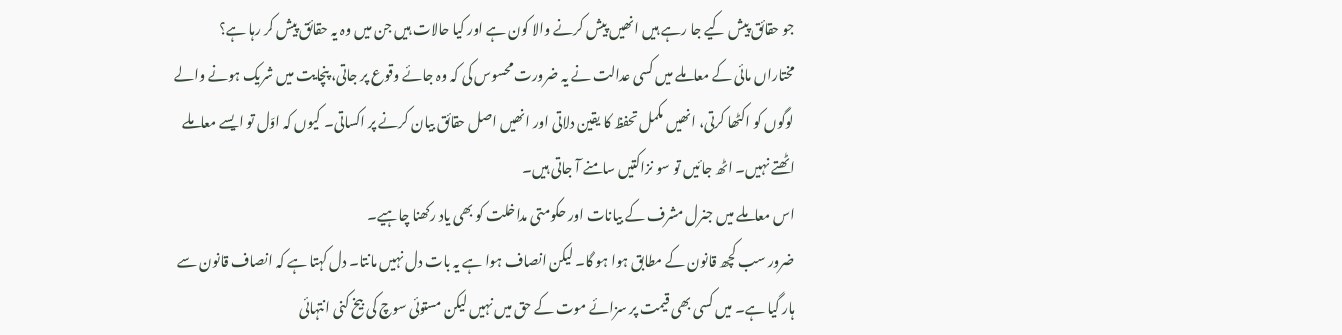جو حقائق پیش کیے جا رہے ہیں انھیں پیش کرنے والا کون ہے اور کیا حالات ہیں جن میں وہ یہ حقائق پیش کر رہا ہے؟
مختاراں مائی کے معاملے میں کسی عدالت نے یہ ضرورت محسوس کی کہ وہ جائے وقوع پر جاتی، پنچایت میں شریک ہونے والے لوگوں کو اکٹھا کرتی، انھیں مکمل تحفظ کا یقین دلاتی اور انھیں اصل حقائق بیان کرنے پر اکساتی۔ کیوں کہ اوّل تو ایسے معاملے اٹھتے نہیں۔ اٹھ جائیں تو سو نزاکتیں سامنے آ جاتی ہیں۔
اس معاملے میں جنرل مشرف کے بیانات اور حکومتی مداخلت کو بھی یاد رکھنا چاہیے۔
ضرور سب کچھ قانون کے مطابق ہوا ہو گا۔ لیکن انصاف ہوا ہے یہ بات دل نہیں مانتا۔ دل کہتا ہے کہ انصاف قانون سے ہار گیا ہے۔ میں کسی بھی قیمت پر سزائے موت کے حق میں نہیں لیکن مستوئی سوچ کی بیخ کنی انتہائی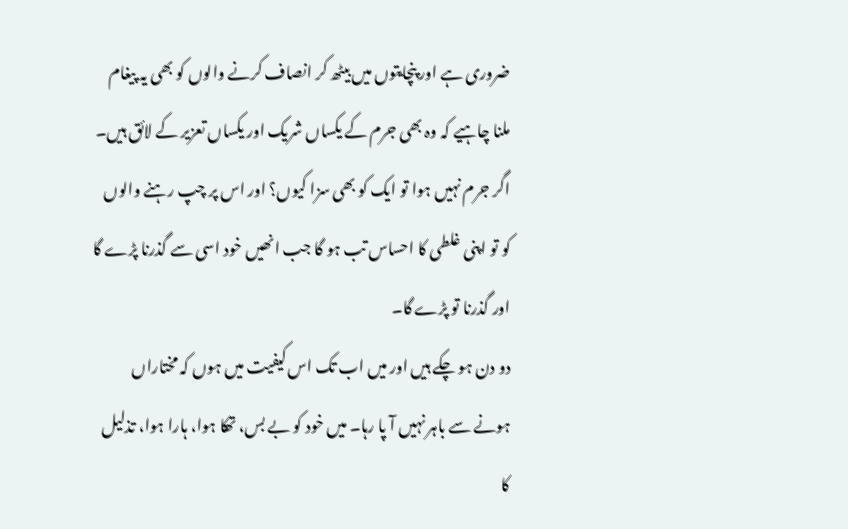ضروری ہے اور پنچایتوں میں بیٹھ کر انصاف کرنے والوں کو بھی یہ پیغام ملنا چاہیے کہ وہ بھی جرم کے یکساں شریک اور یکساں تعزیر کے لائق ہیں۔
اگر جرم نہیں ہوا تو ایک کو بھی سزا کیوں؟ اور اس پر چپ رہنے والوں کو تو اپنی غلطی کا احساس تب ہو گا جب انھیں خود اسی سے گذرنا پڑے گا اور گذرنا تو پڑے گا۔
دو دن ہو چکے ہیں اور میں اب تک اس کیفیت میں ہوں کہ مختاراں ہونے سے باہر نہیں آ پا رہا۔ میں خود کو بے بس، تھکا ہوا، ہارا ہوا، تذلیل کا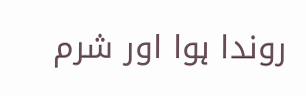روندا ہوا اور شرم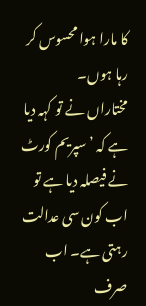کا مارا ہوا محسوس کر رہا ہوں۔
مختاراں نے تو کہہ دیا ہے کہ ’سپریم کورٹ نے فیصلہ دیا ہے تو اب کون سی عدالت رہتی ہے۔ اب صرف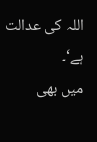اللہ کی عدالت ہے‘۔
میں بھی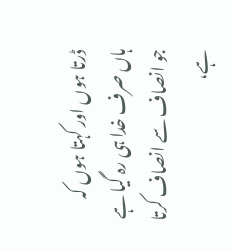ڈرتا ہوں اور کہتا ہوں کہ ہاں صرف خدا ہی رہ گیا ہے جو انصاف سے انصاف کرتا ہے،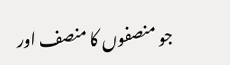جو منصفوں کا منصف اور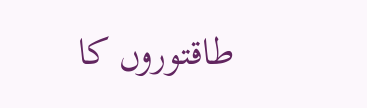طاقتوروں کا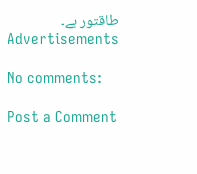طاقتور ہے۔
Advertisements

No comments:

Post a Comment